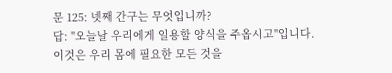문 125: 넷째 간구는 무엇입니까?
답: "오늘날 우리에게 일용할 양식을 주옵시고"입니다.
이것은 우리 몸에 필요한 모든 것을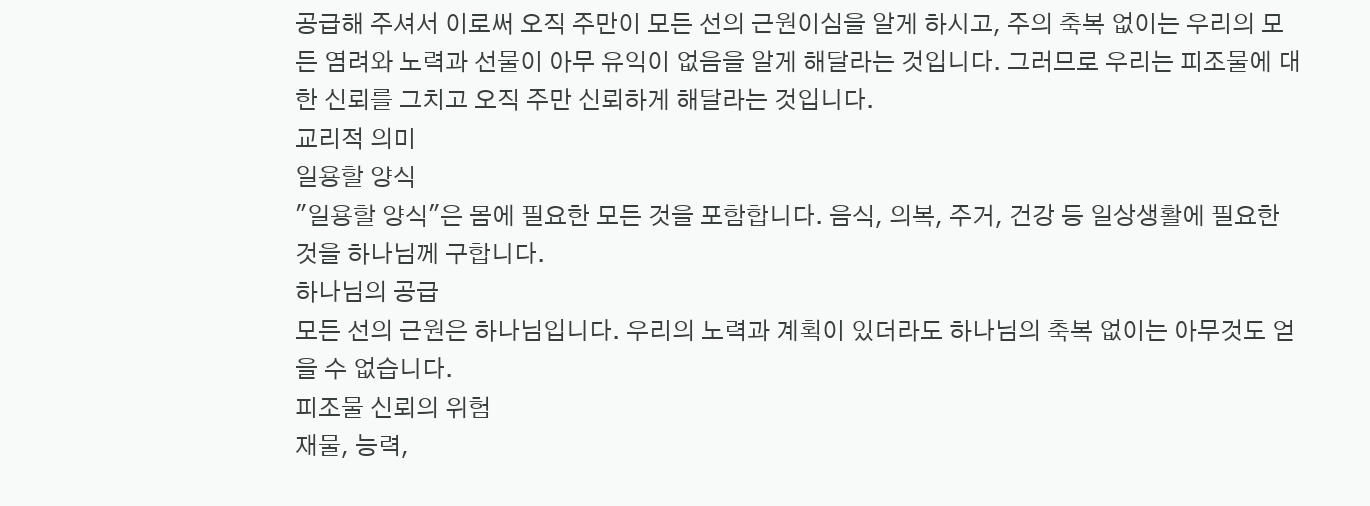공급해 주셔서 이로써 오직 주만이 모든 선의 근원이심을 알게 하시고, 주의 축복 없이는 우리의 모든 염려와 노력과 선물이 아무 유익이 없음을 알게 해달라는 것입니다. 그러므로 우리는 피조물에 대한 신뢰를 그치고 오직 주만 신뢰하게 해달라는 것입니다.
교리적 의미
일용할 양식
"일용할 양식"은 몸에 필요한 모든 것을 포함합니다. 음식, 의복, 주거, 건강 등 일상생활에 필요한 것을 하나님께 구합니다.
하나님의 공급
모든 선의 근원은 하나님입니다. 우리의 노력과 계획이 있더라도 하나님의 축복 없이는 아무것도 얻을 수 없습니다.
피조물 신뢰의 위험
재물, 능력,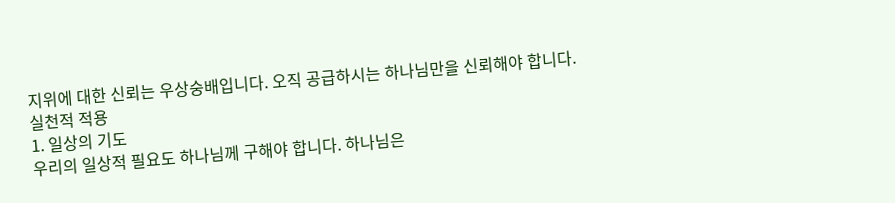지위에 대한 신뢰는 우상숭배입니다. 오직 공급하시는 하나님만을 신뢰해야 합니다.
실천적 적용
1. 일상의 기도
우리의 일상적 필요도 하나님께 구해야 합니다. 하나님은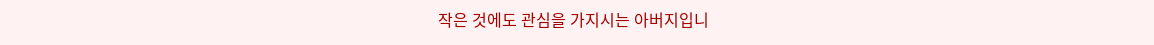작은 것에도 관심을 가지시는 아버지입니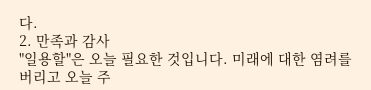다.
2. 만족과 감사
"일용할"은 오늘 필요한 것입니다. 미래에 대한 염려를 버리고 오늘 주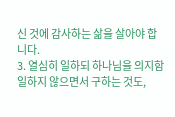신 것에 감사하는 삶을 살아야 합니다.
3. 열심히 일하되 하나님을 의지함
일하지 않으면서 구하는 것도,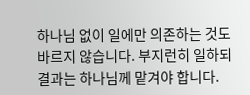하나님 없이 일에만 의존하는 것도 바르지 않습니다. 부지런히 일하되 결과는 하나님께 맡겨야 합니다.